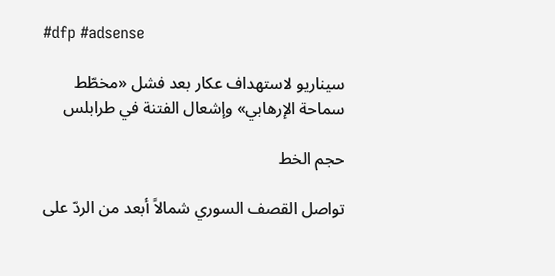#dfp #adsense

سيناريو لاستهداف عكار بعد فشل «مخطّط سماحة الإرهابي» وإشعال الفتنة في طرابلس

حجم الخط

تواصل القصف السوري شمالاً أبعد من الردّ على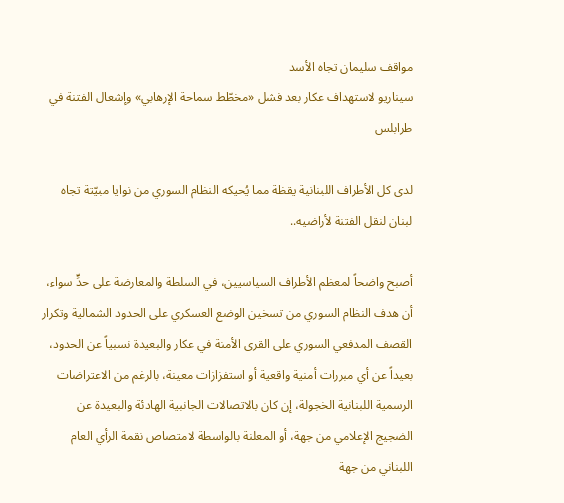مواقف سليمان تجاه الأسد
سيناريو لاستهداف عكار بعد فشل «مخطّط سماحة الإرهابي» وإشعال الفتنة في طرابلس

لدى كل الأطراف اللبنانية يقظة مما يُحيكه النظام السوري من نوايا مبيّتة تجاه لبنان لنقل الفتنة لأراضيه..

أصبح واضحاً لمعظم الأطراف السياسيين، في السلطة والمعارضة على حدٍّ سواء، أن هدف النظام السوري من تسخين الوضع العسكري على الحدود الشمالية وتكرار القصف المدفعي السوري على القرى الأمنة في عكار والبعيدة نسبياً عن الحدود، بعيداً عن أي مبررات أمنية واقعية أو استفزازات معينة، بالرغم من الاعتراضات الرسمية اللبنانية الخجولة، إن كان بالاتصالات الجانبية الهادئة والبعيدة عن الضجيج الإعلامي من جهة، أو المعلنة بالواسطة لامتصاص نقمة الرأي العام اللبناني من جهة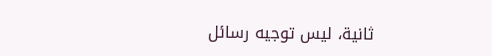ثانية، ليس توجيه رسائل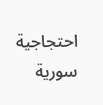احتجاجية سورية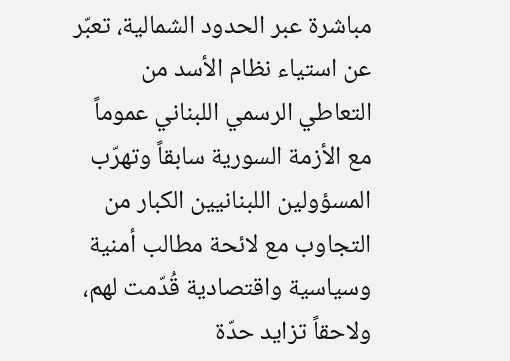مباشرة عبر الحدود الشمالية، تعبّر عن استياء نظام الأسد من التعاطي الرسمي اللبناني عموماً مع الأزمة السورية سابقاً وتهرّب المسؤولين اللبنانيين الكبار من التجاوب مع لائحة مطالب أمنية وسياسية واقتصادية قُدّمت لهم، ولاحقاً تزايد حدّة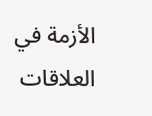الأزمة في العلاقات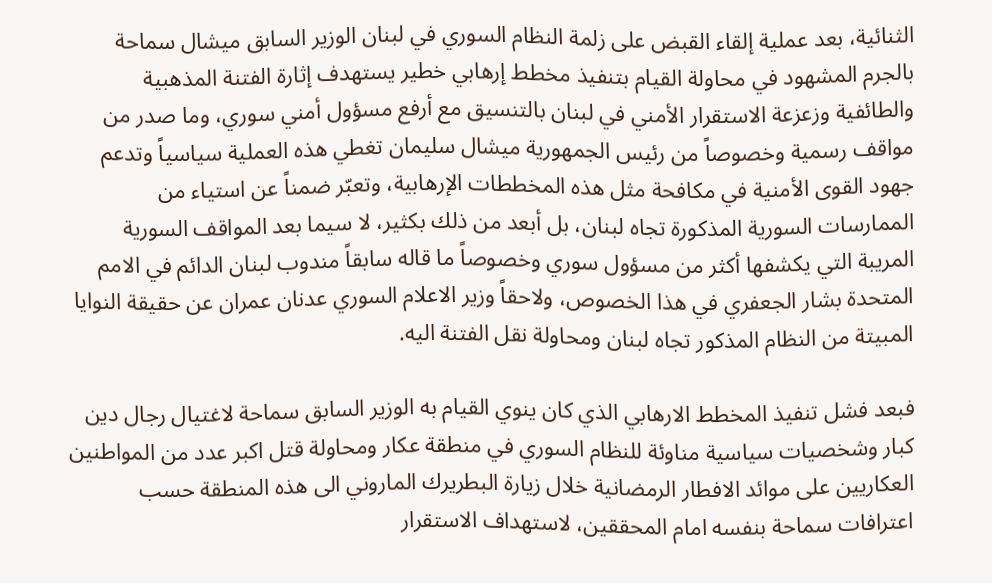الثنائية، بعد عملية إلقاء القبض على زلمة النظام السوري في لبنان الوزير السابق ميشال سماحة بالجرم المشهود في محاولة القيام بتنفيذ مخطط إرهابي خطير يستهدف إثارة الفتنة المذهبية والطائفية وزعزعة الاستقرار الأمني في لبنان بالتنسيق مع أرفع مسؤول أمني سوري، وما صدر من مواقف رسمية وخصوصاً من رئيس الجمهورية ميشال سليمان تغطي هذه العملية سياسياً وتدعم جهود القوى الأمنية في مكافحة مثل هذه المخططات الإرهابية، وتعبّر ضمناً عن استياء من الممارسات السورية المذكورة تجاه لبنان، بل أبعد من ذلك بكثير، لا سيما بعد المواقف السورية المريبة التي يكشفها أكثر من مسؤول سوري وخصوصاً ما قاله سابقاً مندوب لبنان الدائم في الامم المتحدة بشار الجعفري في هذا الخصوص، ولاحقاً وزير الاعلام السوري عدنان عمران عن حقيقة النوايا المبيتة من النظام المذكور تجاه لبنان ومحاولة نقل الفتنة اليه.

فبعد فشل تنفيذ المخطط الارهابي الذي كان ينوي القيام به الوزير السابق سماحة لاغتيال رجال دين كبار وشخصيات سياسية مناوئة للنظام السوري في منطقة عكار ومحاولة قتل اكبر عدد من المواطنين العكاريين على موائد الافطار الرمضانية خلال زيارة البطريرك الماروني الى هذه المنطقة حسب اعترافات سماحة بنفسه امام المحققين، لاستهداف الاستقرار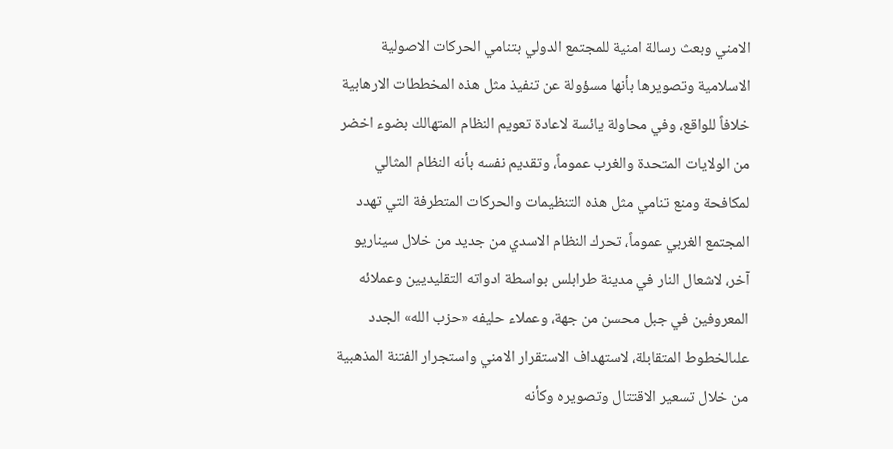الامني وبعث رسالة امنية للمجتمع الدولي بتنامي الحركات الاصولية الاسلامية وتصويرها بأنها مسؤولة عن تنفيذ مثل هذه المخططات الارهابية خلافاً للواقع، وفي محاولة يائسة لاعادة تعويم النظام المتهالك بضوء اخضر من الولايات المتحدة والغرب عموماً، وتقديم نفسه بأنه النظام المثالي لمكافحة ومنع تنامي مثل هذه التنظيمات والحركات المتطرفة التي تهدد المجتمع الغربي عموماً، تحرك النظام الاسدي من جديد من خلال سيناريو آخر، لاشعال النار في مدينة طرابلس بواسطة ادواته التقليديين وعملائه المعروفين في جبل محسن من جهة، وعملاء حليفه «حزب الله» الجدد علىالخطوط المتقابلة، لاستهداف الاستقرار الامني واستجرار الفتنة المذهبية من خلال تسعير الاقتتال وتصويره وكأنه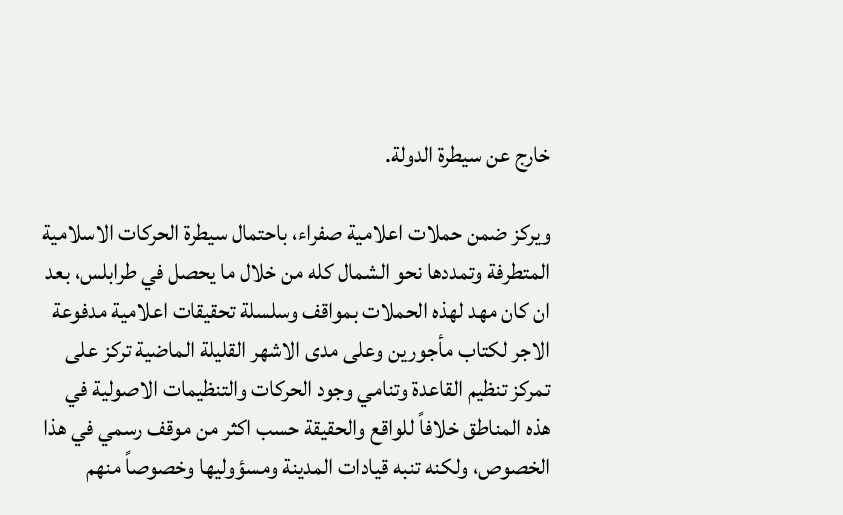خارج عن سيطرة الدولة.

ويركز ضمن حملات اعلامية صفراء، باحتمال سيطرة الحركات الاسلامية المتطرفة وتمددها نحو الشمال كله من خلال ما يحصل في طرابلس، بعد ان كان مهد لهذه الحملات بمواقف وسلسلة تحقيقات اعلامية مدفوعة الاجر لكتاب مأجورين وعلى مدى الاشهر القليلة الماضية تركز على تمركز تنظيم القاعدة وتنامي وجود الحركات والتنظيمات الاصولية في هذه المناطق خلافاً للواقع والحقيقة حسب اكثر من موقف رسمي في هذا الخصوص، ولكنه تنبه قيادات المدينة ومسؤوليها وخصوصاً منهم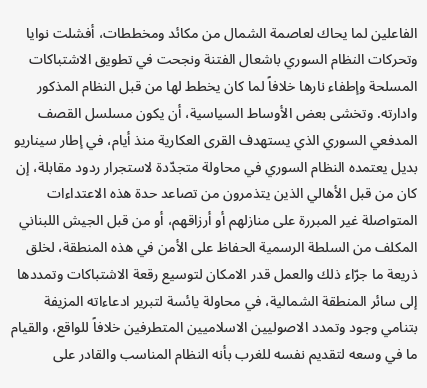الفاعلين لما يحاك لعاصمة الشمال من مكائد ومخططات، أفشلت نوايا وتحركات النظام السوري باشعال الفتنة ونجحت في تطويق الاشتباكات المسلحة وإطفاء نارها خلافاً لما كان يخطط لها من قبل النظام المذكور وادارته. وتخشى بعض الأوساط السياسية، أن يكون مسلسل القصف المدفعي السوري الذي يستهدف القرى العكارية منذ أيام، في إطار سيناريو بديل يعتمده النظام السوري في محاولة متجدّدة لاستجرار ردود مقابلة، إن كان من قبل الأهالي الذين يتذمرون من تصاعد حدة هذه الاعتداءات المتواصلة غير المبررة على منازلهم أو أرزاقهم، أو من قبل الجيش اللبناني المكلف من السلطة الرسمية الحفاظ على الأمن في هذه المنطقة، لخلق ذريعة ما جرّاء ذلك والعمل قدر الامكان لتوسيع رقعة الاشتباكات وتمددها إلى سائر المنطقة الشمالية، في محاولة يائسة لتبرير ادعاءاته المزيفة بتنامي وجود وتمدد الاصوليين الاسلاميين المتطرفين خلافاً للواقع، والقيام ما في وسعه لتقديم نفسه للغرب بأنه النظام المناسب والقادر على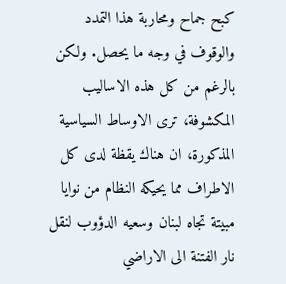كبح جماح ومحاربة هذا التمدد والوقوف في وجه ما يحصل. ولكن بالرغم من كل هذه الاساليب المكشوفة، ترى الاوساط السياسية المذكورة، ان هناك يقظة لدى كل الاطراف مما يحيكه النظام من نوايا مبيتة تجاه لبنان وسعيه الدؤوب لنقل نار الفتنة الى الاراضي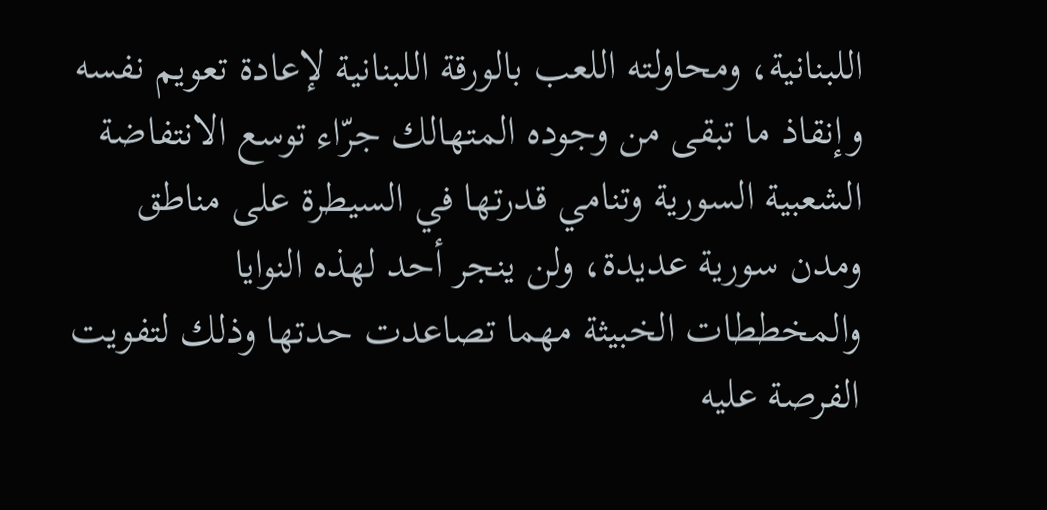اللبنانية، ومحاولته اللعب بالورقة اللبنانية لإعادة تعويم نفسه وإنقاذ ما تبقى من وجوده المتهالك جرّاء توسع الانتفاضة الشعبية السورية وتنامي قدرتها في السيطرة على مناطق ومدن سورية عديدة، ولن ينجر أحد لهذه النوايا والمخططات الخبيثة مهما تصاعدت حدتها وذلك لتفويت الفرصة عليه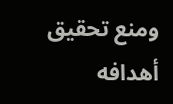ومنع تحقيق أهدافه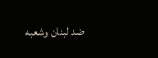ضد لبنان وشعبه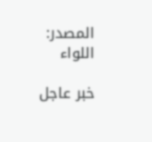المصدر:
اللواء

خبر عاجل